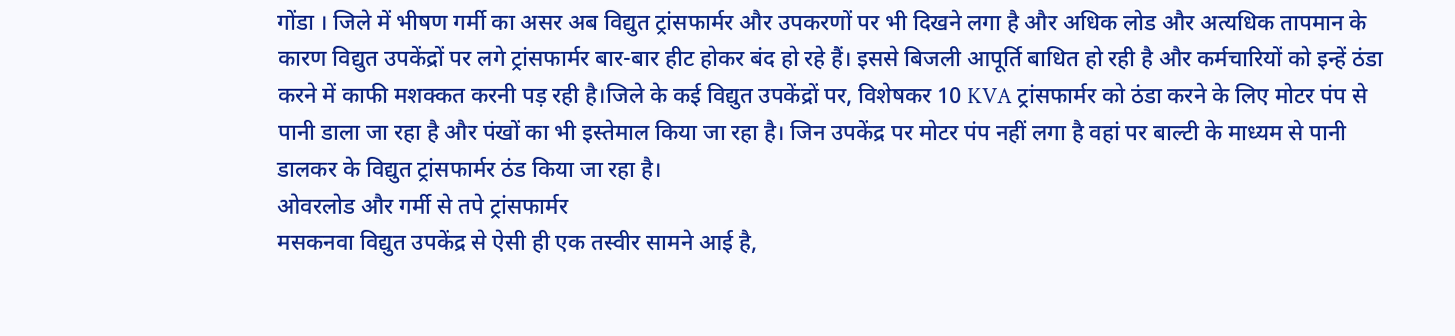गोंडा । जिले में भीषण गर्मी का असर अब विद्युत ट्रांसफार्मर और उपकरणों पर भी दिखने लगा है और अधिक लोड और अत्यधिक तापमान के कारण विद्युत उपकेंद्रों पर लगे ट्रांसफार्मर बार-बार हीट होकर बंद हो रहे हैं। इससे बिजली आपूर्ति बाधित हो रही है और कर्मचारियों को इन्हें ठंडा करने में काफी मशक्कत करनी पड़ रही है।जिले के कई विद्युत उपकेंद्रों पर, विशेषकर 10 KVA ट्रांसफार्मर को ठंडा करने के लिए मोटर पंप से पानी डाला जा रहा है और पंखों का भी इस्तेमाल किया जा रहा है। जिन उपकेंद्र पर मोटर पंप नहीं लगा है वहां पर बाल्टी के माध्यम से पानी डालकर के विद्युत ट्रांसफार्मर ठंड किया जा रहा है।
ओवरलोड और गर्मी से तपे ट्रांसफार्मर
मसकनवा विद्युत उपकेंद्र से ऐसी ही एक तस्वीर सामने आई है,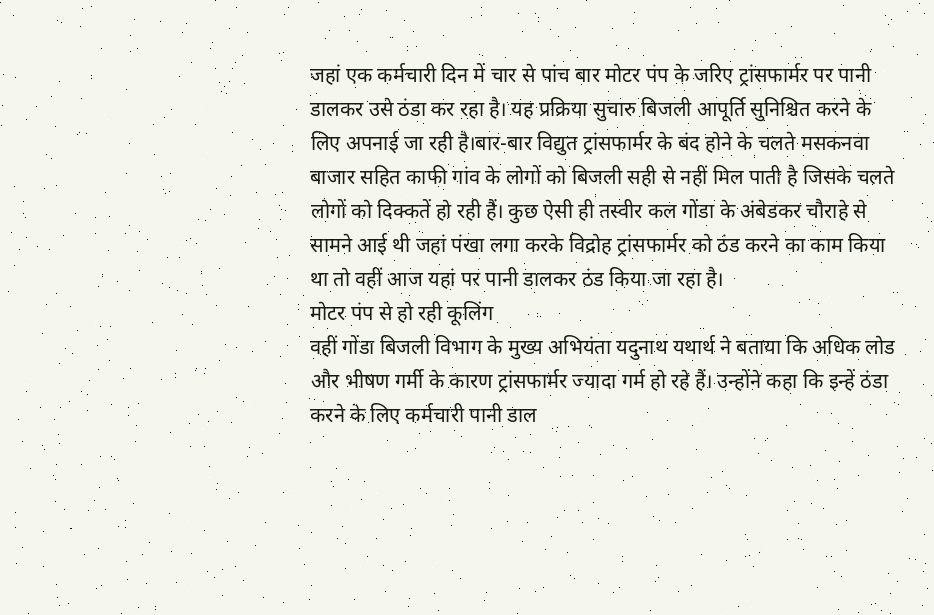जहां एक कर्मचारी दिन में चार से पांच बार मोटर पंप के जरिए ट्रांसफार्मर पर पानी डालकर उसे ठंडा कर रहा है। यह प्रक्रिया सुचारु बिजली आपूर्ति सुनिश्चित करने के लिए अपनाई जा रही है।बार-बार विद्युत ट्रांसफार्मर के बंद होने के चलते मसकनवा बाजार सहित काफी गांव के लोगों को बिजली सही से नहीं मिल पाती है जिसके चलते लोगों को दिक्कतें हो रही हैं। कुछ ऐसी ही तस्वीर कल गोंडा के अंबेडकर चौराहे से सामने आई थी जहां पंखा लगा करके विद्रोह ट्रांसफार्मर को ठंड करने का काम किया था तो वहीं आज यहां पर पानी डालकर ठंड किया जा रहा है।
मोटर पंप से हो रही कूलिंग
वहीं गोंडा बिजली विभाग के मुख्य अभियंता यदुनाथ यथार्थ ने बताया कि अधिक लोड और भीषण गर्मी के कारण ट्रांसफार्मर ज्यादा गर्म हो रहे हैं। उन्होंने कहा कि इन्हें ठंडा करने के लिए कर्मचारी पानी डाल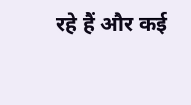रहे हैं और कई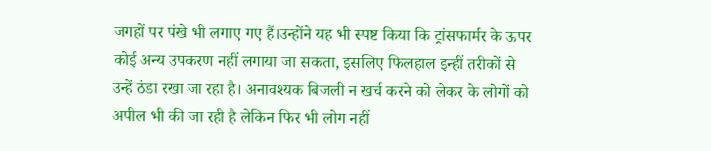जगहों पर पंखे भी लगाए गए हैं।उन्होंने यह भी स्पष्ट किया कि ट्रांसफार्मर के ऊपर कोई अन्य उपकरण नहीं लगाया जा सकता, इसलिए फिलहाल इन्हीं तरीकों से उन्हें ठंडा रखा जा रहा है। अनावश्यक बिजली न खर्च करने को लेकर के लोगों को अपील भी की जा रही है लेकिन फिर भी लोग नहीं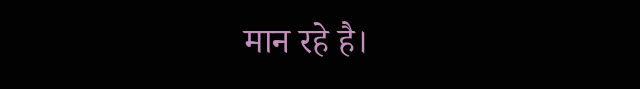मान रहे है।